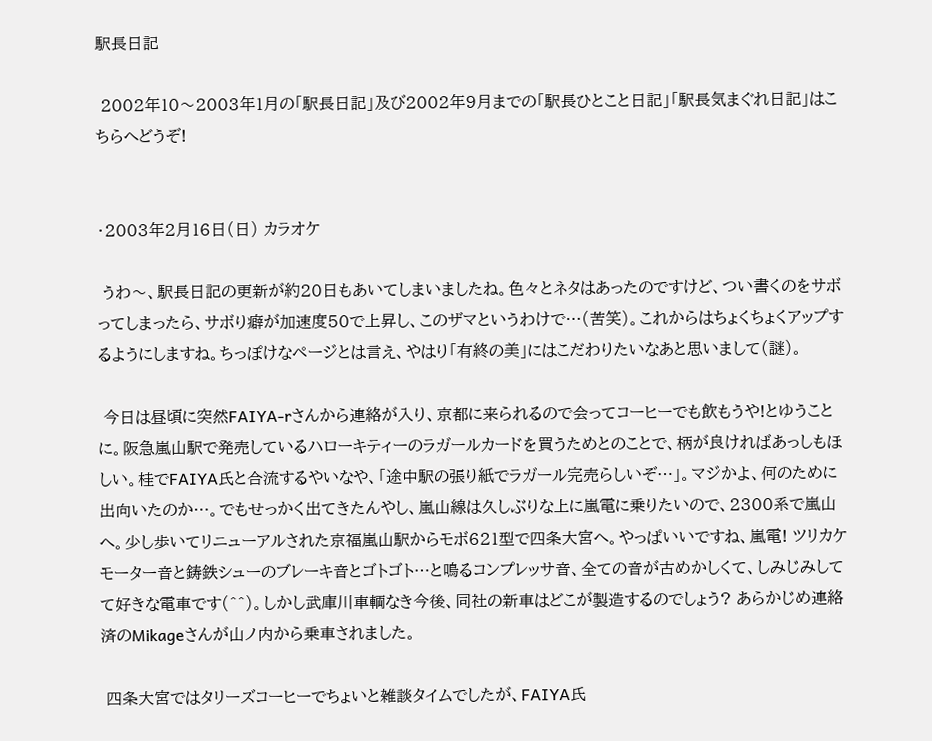駅長日記

 2002年10〜2003年1月の「駅長日記」及び2002年9月までの「駅長ひとこと日記」「駅長気まぐれ日記」はこちらへどうぞ!


・2003年2月16日(日) カラオケ

 うわ〜、駅長日記の更新が約20日もあいてしまいましたね。色々とネタはあったのですけど、つい書くのをサボってしまったら、サボり癖が加速度50で上昇し、このザマというわけで…(苦笑)。これからはちょくちょくアップするようにしますね。ちっぽけなページとは言え、やはり「有終の美」にはこだわりたいなあと思いまして(謎)。

 今日は昼頃に突然FAIYA-rさんから連絡が入り、京都に来られるので会ってコーヒーでも飲もうや!とゆうことに。阪急嵐山駅で発売しているハローキティーのラガールカードを買うためとのことで、柄が良ければあっしもほしい。桂でFAIYA氏と合流するやいなや、「途中駅の張り紙でラガール完売らしいぞ…」。マジかよ、何のために出向いたのか…。でもせっかく出てきたんやし、嵐山線は久しぶりな上に嵐電に乗りたいので、2300系で嵐山へ。少し歩いてリニューアルされた京福嵐山駅からモボ621型で四条大宮へ。やっぱいいですね、嵐電! ツリカケモーター音と鋳鉄シューのブレーキ音とゴトゴト…と鳴るコンプレッサ音、全ての音が古めかしくて、しみじみしてて好きな電車です(^^)。しかし武庫川車輌なき今後、同社の新車はどこが製造するのでしょう? あらかじめ連絡済のMikageさんが山ノ内から乗車されました。

 四条大宮ではタリーズコーヒーでちょいと雑談タイムでしたが、FAIYA氏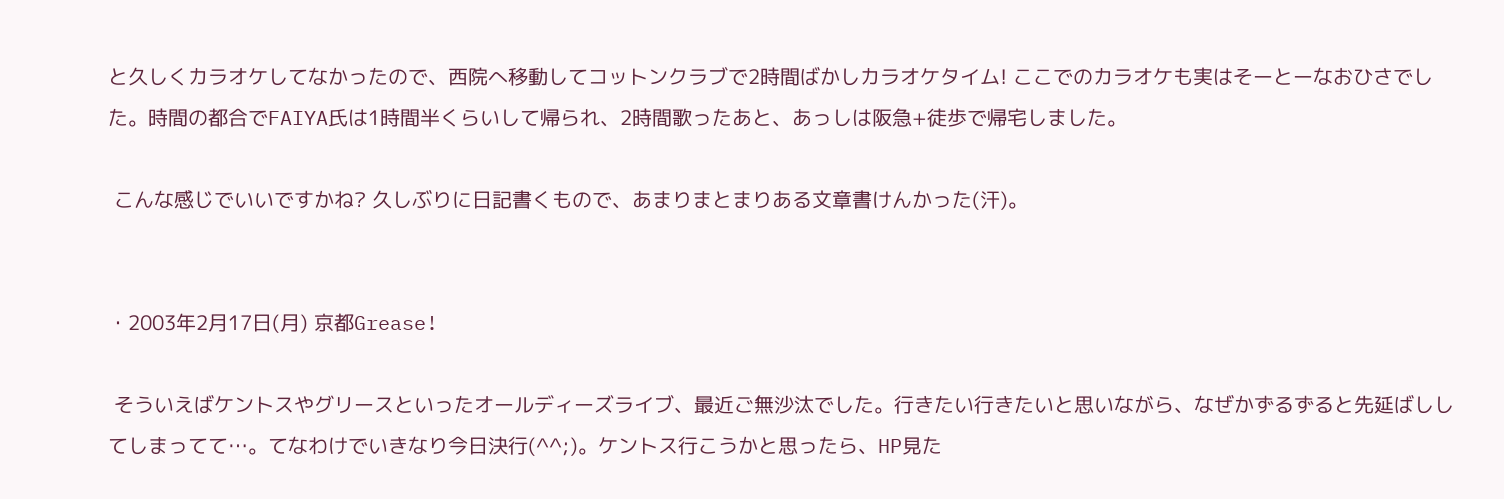と久しくカラオケしてなかったので、西院へ移動してコットンクラブで2時間ばかしカラオケタイム! ここでのカラオケも実はそーとーなおひさでした。時間の都合でFAIYA氏は1時間半くらいして帰られ、2時間歌ったあと、あっしは阪急+徒歩で帰宅しました。

 こんな感じでいいですかね? 久しぶりに日記書くもので、あまりまとまりある文章書けんかった(汗)。


・2003年2月17日(月) 京都Grease!

 そういえばケントスやグリースといったオールディーズライブ、最近ご無沙汰でした。行きたい行きたいと思いながら、なぜかずるずると先延ばししてしまってて…。てなわけでいきなり今日決行(^^;)。ケントス行こうかと思ったら、HP見た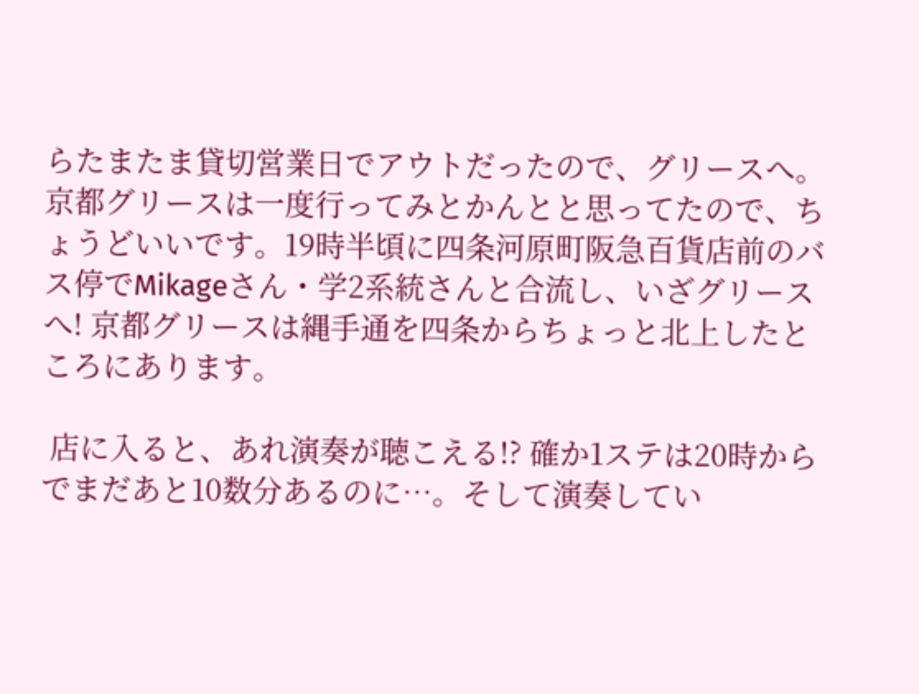らたまたま貸切営業日でアウトだったので、グリースへ。京都グリースは一度行ってみとかんとと思ってたので、ちょうどいいです。19時半頃に四条河原町阪急百貨店前のバス停でMikageさん・学2系統さんと合流し、いざグリースへ! 京都グリースは縄手通を四条からちょっと北上したところにあります。

 店に入ると、あれ演奏が聴こえる!? 確か1ステは20時からでまだあと10数分あるのに…。そして演奏してい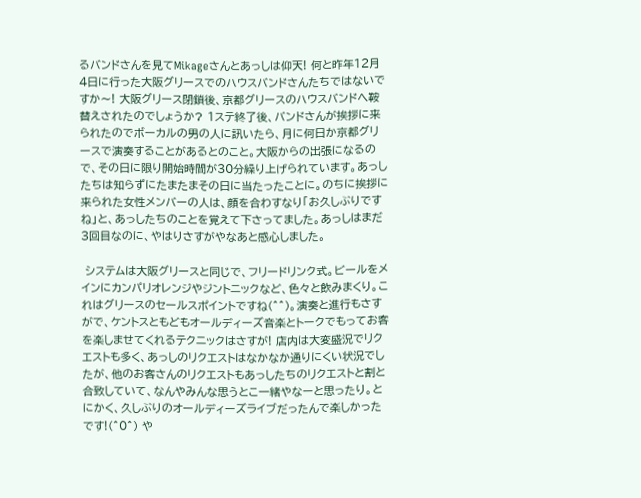るバンドさんを見てMikageさんとあっしは仰天! 何と昨年12月4日に行った大阪グリースでのハウスバンドさんたちではないですか〜! 大阪グリース閉鎖後、京都グリースのハウスバンドへ鞍替えされたのでしょうか? 1ステ終了後、バンドさんが挨拶に来られたのでボーカルの男の人に訊いたら、月に何日か京都グリースで演奏することがあるとのこと。大阪からの出張になるので、その日に限り開始時間が30分繰り上げられています。あっしたちは知らずにたまたまその日に当たったことに。のちに挨拶に来られた女性メンバーの人は、顔を合わすなり「お久しぶりですね」と、あっしたちのことを覚えて下さってました。あっしはまだ3回目なのに、やはりさすがやなあと感心しました。

 システムは大阪グリースと同じで、フリードリンク式。ビールをメインにカンパリオレンジやジントニックなど、色々と飲みまくり。これはグリースのセールスポイントですね(^^)。演奏と進行もさすがで、ケントスともどもオールディーズ音楽とトークでもってお客を楽しませてくれるテクニックはさすが! 店内は大変盛況でリクエストも多く、あっしのリクエストはなかなか通りにくい状況でしたが、他のお客さんのリクエストもあっしたちのリクエストと割と合致していて、なんやみんな思うとこ一緒やなーと思ったり。とにかく、久しぶりのオールディーズライブだったんで楽しかったです!(^0^) や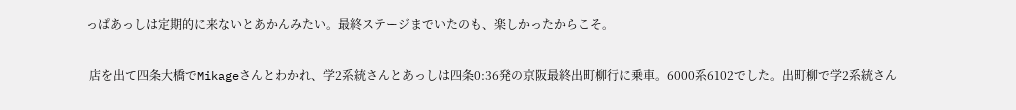っぱあっしは定期的に来ないとあかんみたい。最終ステージまでいたのも、楽しかったからこそ。

 店を出て四条大橋でMikageさんとわかれ、学2系統さんとあっしは四条0:36発の京阪最終出町柳行に乗車。6000系6102でした。出町柳で学2系統さん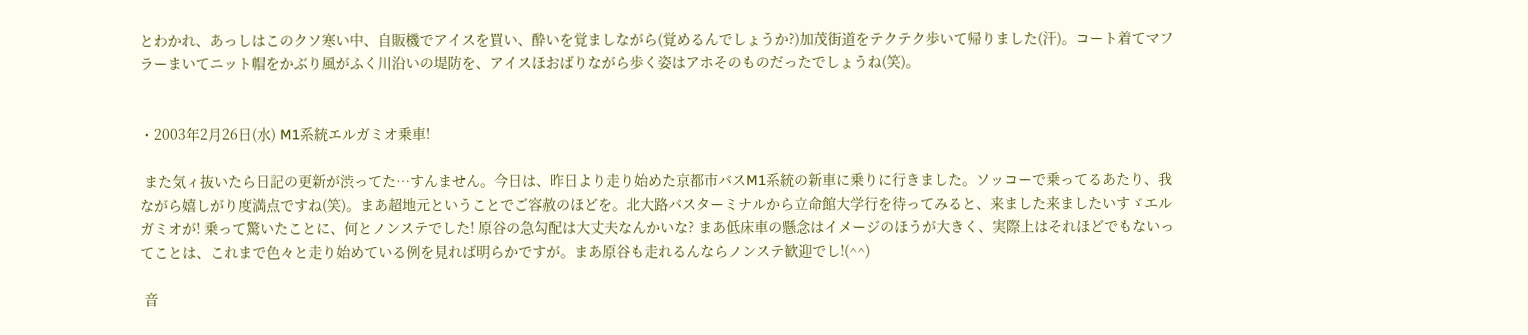とわかれ、あっしはこのクソ寒い中、自販機でアイスを買い、酔いを覚ましながら(覚めるんでしょうか?)加茂街道をテクテク歩いて帰りました(汗)。コート着てマフラーまいてニット帽をかぶり風がふく川沿いの堤防を、アイスほおばりながら歩く姿はアホそのものだったでしょうね(笑)。


・2003年2月26日(水) M1系統エルガミオ乗車!

 また気ィ抜いたら日記の更新が渋ってた…すんません。今日は、昨日より走り始めた京都市バスM1系統の新車に乗りに行きました。ソッコーで乗ってるあたり、我ながら嬉しがり度満点ですね(笑)。まあ超地元ということでご容赦のほどを。北大路バスターミナルから立命館大学行を待ってみると、来ました来ましたいすゞエルガミオが! 乗って驚いたことに、何とノンステでした! 原谷の急勾配は大丈夫なんかいな? まあ低床車の懸念はイメージのほうが大きく、実際上はそれほどでもないってことは、これまで色々と走り始めている例を見れば明らかですが。まあ原谷も走れるんならノンステ歓迎でし!(^^)

 音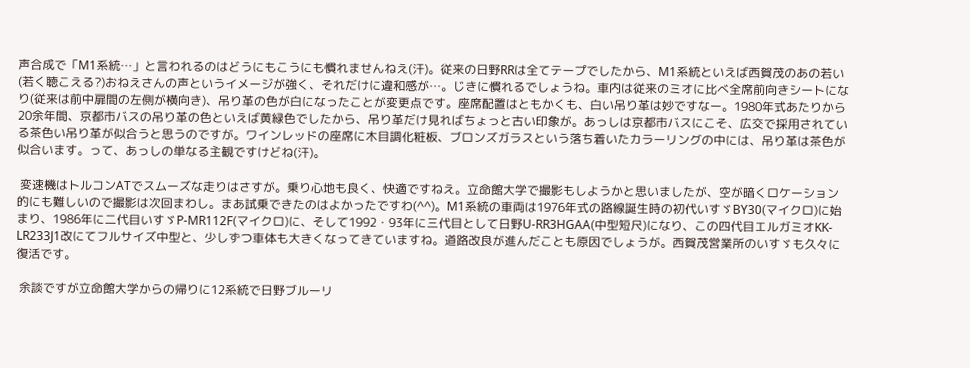声合成で「M1系統…」と言われるのはどうにもこうにも慣れませんねえ(汗)。従来の日野RRは全てテープでしたから、M1系統といえば西賀茂のあの若い(若く聴こえる?)おねえさんの声というイメージが強く、それだけに違和感が…。じきに慣れるでしょうね。車内は従来のミオに比べ全席前向きシートになり(従来は前中扉間の左側が横向き)、吊り革の色が白になったことが変更点です。座席配置はともかくも、白い吊り革は妙ですなー。1980年式あたりから20余年間、京都市バスの吊り革の色といえば黄緑色でしたから、吊り革だけ見ればちょっと古い印象が。あっしは京都市バスにこそ、広交で採用されている茶色い吊り革が似合うと思うのですが。ワインレッドの座席に木目調化粧板、ブロンズガラスという落ち着いたカラーリングの中には、吊り革は茶色が似合います。って、あっしの単なる主観ですけどね(汗)。

 変速機はトルコンATでスムーズな走りはさすが。乗り心地も良く、快適ですねえ。立命館大学で撮影もしようかと思いましたが、空が暗くロケーション的にも難しいので撮影は次回まわし。まあ試乗できたのはよかったですわ(^^)。M1系統の車両は1976年式の路線誕生時の初代いすゞBY30(マイクロ)に始まり、1986年に二代目いすゞP-MR112F(マイクロ)に、そして1992・93年に三代目として日野U-RR3HGAA(中型短尺)になり、この四代目エルガミオKK-LR233J1改にてフルサイズ中型と、少しずつ車体も大きくなってきていますね。道路改良が進んだことも原因でしょうが。西賀茂営業所のいすゞも久々に復活です。

 余談ですが立命館大学からの帰りに12系統で日野ブルーリ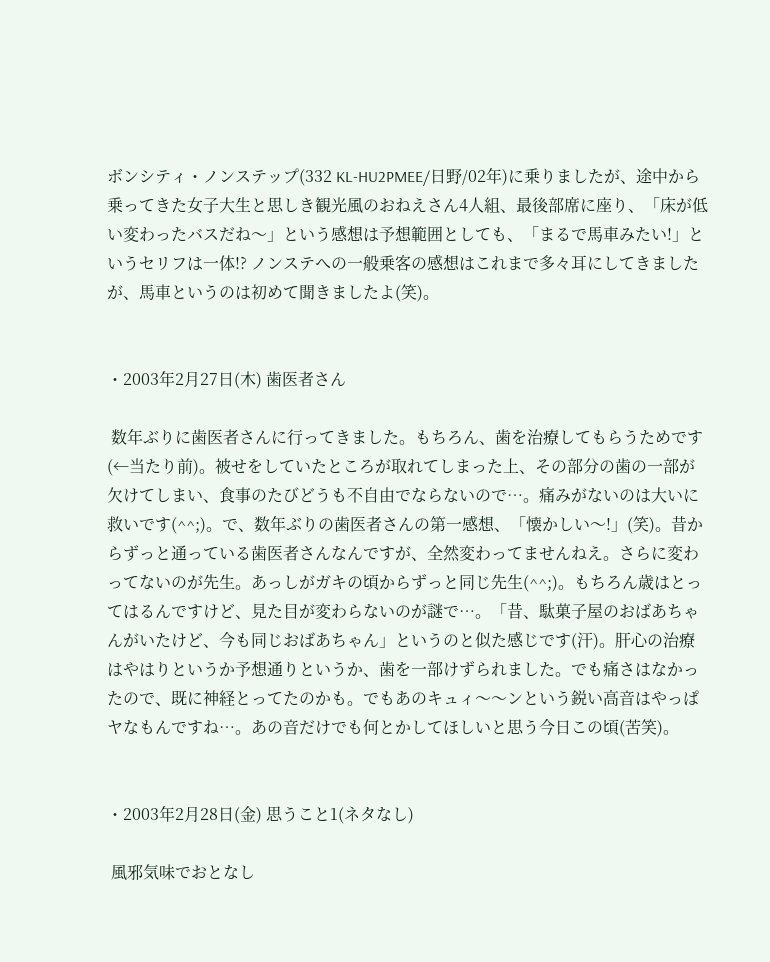ボンシティ・ノンステップ(332 KL-HU2PMEE/日野/02年)に乗りましたが、途中から乗ってきた女子大生と思しき観光風のおねえさん4人組、最後部席に座り、「床が低い変わったバスだね〜」という感想は予想範囲としても、「まるで馬車みたい!」というセリフは一体!? ノンステへの一般乗客の感想はこれまで多々耳にしてきましたが、馬車というのは初めて聞きましたよ(笑)。


・2003年2月27日(木) 歯医者さん

 数年ぶりに歯医者さんに行ってきました。もちろん、歯を治療してもらうためです(←当たり前)。被せをしていたところが取れてしまった上、その部分の歯の一部が欠けてしまい、食事のたびどうも不自由でならないので…。痛みがないのは大いに救いです(^^;)。で、数年ぶりの歯医者さんの第一感想、「懐かしい〜!」(笑)。昔からずっと通っている歯医者さんなんですが、全然変わってませんねえ。さらに変わってないのが先生。あっしがガキの頃からずっと同じ先生(^^;)。もちろん歳はとってはるんですけど、見た目が変わらないのが謎で…。「昔、駄菓子屋のおばあちゃんがいたけど、今も同じおばあちゃん」というのと似た感じです(汗)。肝心の治療はやはりというか予想通りというか、歯を一部けずられました。でも痛さはなかったので、既に神経とってたのかも。でもあのキュィ〜〜ンという鋭い高音はやっぱヤなもんですね…。あの音だけでも何とかしてほしいと思う今日この頃(苦笑)。


・2003年2月28日(金) 思うこと1(ネタなし)

 風邪気味でおとなし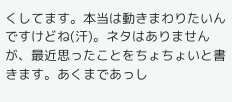くしてます。本当は動きまわりたいんですけどね(汗)。ネタはありませんが、最近思ったことをちょちょいと書きます。あくまであっし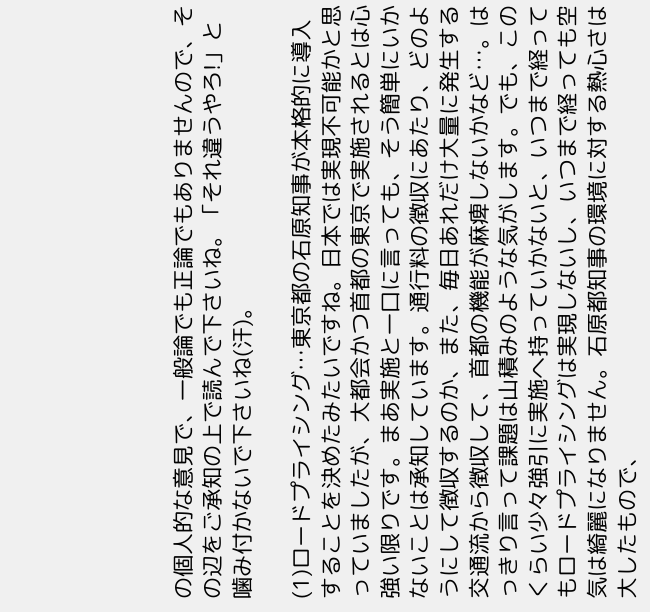の個人的な意見で、一般論でも正論でもありませんので、その辺をご承知の上で読んで下さいね。「それ違うやろ!」と噛み付かないで下さいね(汗)。

(1)ロードプライシング…東京都の石原知事が本格的に導入することを決めたみたいですね。日本では実現不可能かと思っていましたが、大都会かつ首都の東京で実施されるとは心強い限りです。まあ実施と一口に言っても、そう簡単にいかないことは承知しています。通行料の徴収にあたり、どのようにして徴収するのか、また、毎日あれだけ大量に発生する交通流から徴収して、首都の機能が麻痺しないかなど…。はっきり言って課題は山積みのような気がします。でも、このくらい少々強引に実施へ持っていかないと、いつまで経ってもロードプライシングは実現しないし、いつまで経っても空気は綺麗になりません。石原都知事の環境に対する熱心さは大したもので、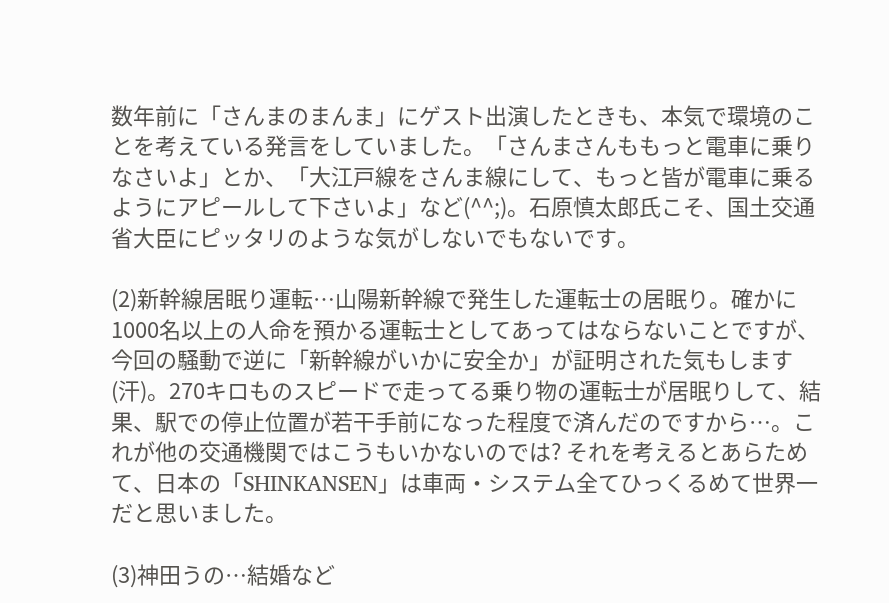数年前に「さんまのまんま」にゲスト出演したときも、本気で環境のことを考えている発言をしていました。「さんまさんももっと電車に乗りなさいよ」とか、「大江戸線をさんま線にして、もっと皆が電車に乗るようにアピールして下さいよ」など(^^;)。石原慎太郎氏こそ、国土交通省大臣にピッタリのような気がしないでもないです。

(2)新幹線居眠り運転…山陽新幹線で発生した運転士の居眠り。確かに1000名以上の人命を預かる運転士としてあってはならないことですが、今回の騒動で逆に「新幹線がいかに安全か」が証明された気もします(汗)。270キロものスピードで走ってる乗り物の運転士が居眠りして、結果、駅での停止位置が若干手前になった程度で済んだのですから…。これが他の交通機関ではこうもいかないのでは? それを考えるとあらためて、日本の「SHINKANSEN」は車両・システム全てひっくるめて世界一だと思いました。

(3)神田うの…結婚など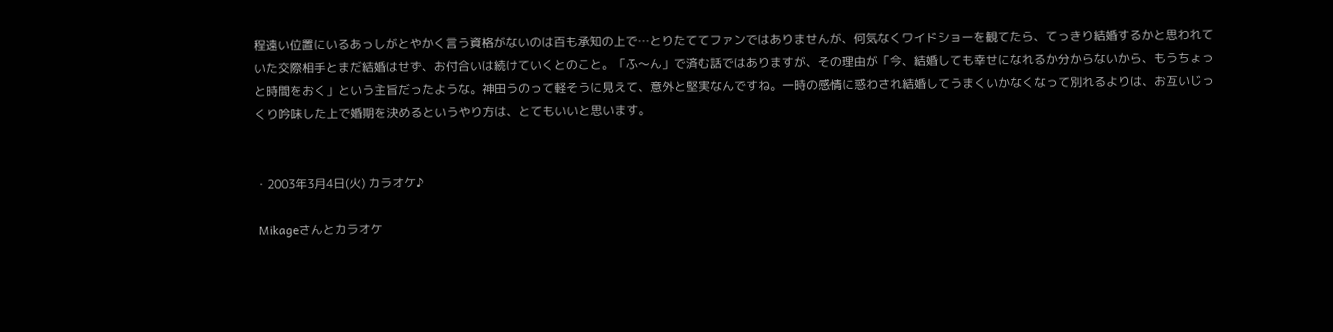程遠い位置にいるあっしがとやかく言う資格がないのは百も承知の上で…とりたててファンではありませんが、何気なくワイドショーを観てたら、てっきり結婚するかと思われていた交際相手とまだ結婚はせず、お付合いは続けていくとのこと。「ふ〜ん」で済む話ではありますが、その理由が「今、結婚しても幸せになれるか分からないから、もうちょっと時間をおく」という主旨だったような。神田うのって軽そうに見えて、意外と堅実なんですね。一時の感情に惑わされ結婚してうまくいかなくなって別れるよりは、お互いじっくり吟味した上で婚期を決めるというやり方は、とてもいいと思います。


・2003年3月4日(火) カラオケ♪

 Mikageさんとカラオケ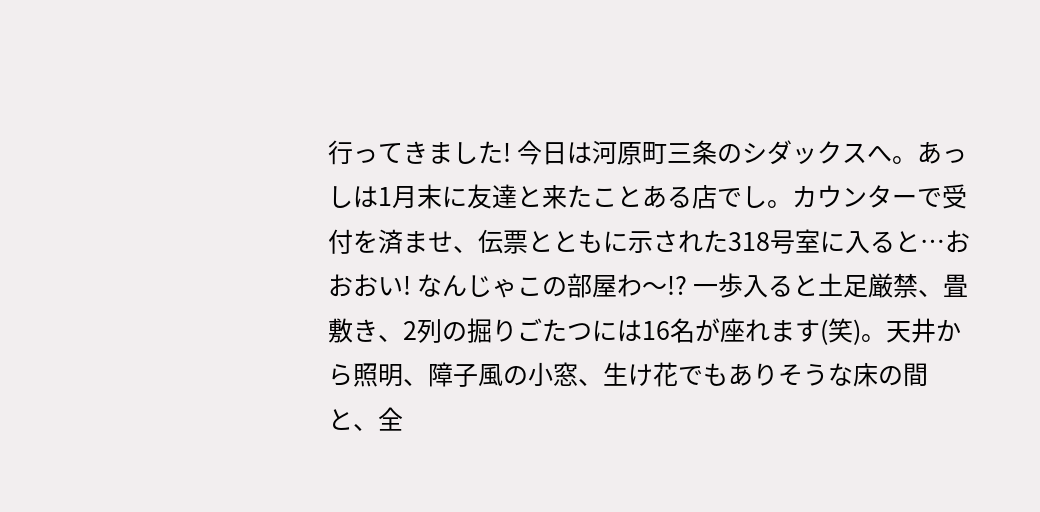行ってきました! 今日は河原町三条のシダックスへ。あっしは1月末に友達と来たことある店でし。カウンターで受付を済ませ、伝票とともに示された318号室に入ると…おおおい! なんじゃこの部屋わ〜!? 一歩入ると土足厳禁、畳敷き、2列の掘りごたつには16名が座れます(笑)。天井から照明、障子風の小窓、生け花でもありそうな床の間と、全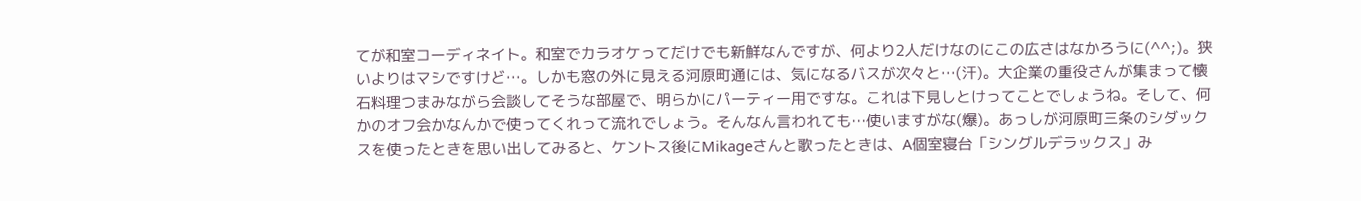てが和室コーディネイト。和室でカラオケってだけでも新鮮なんですが、何より2人だけなのにこの広さはなかろうに(^^;)。狭いよりはマシですけど…。しかも窓の外に見える河原町通には、気になるバスが次々と…(汗)。大企業の重役さんが集まって懐石料理つまみながら会談してそうな部屋で、明らかにパーティー用ですな。これは下見しとけってことでしょうね。そして、何かのオフ会かなんかで使ってくれって流れでしょう。そんなん言われても…使いますがな(爆)。あっしが河原町三条のシダックスを使ったときを思い出してみると、ケントス後にMikageさんと歌ったときは、A個室寝台「シングルデラックス」み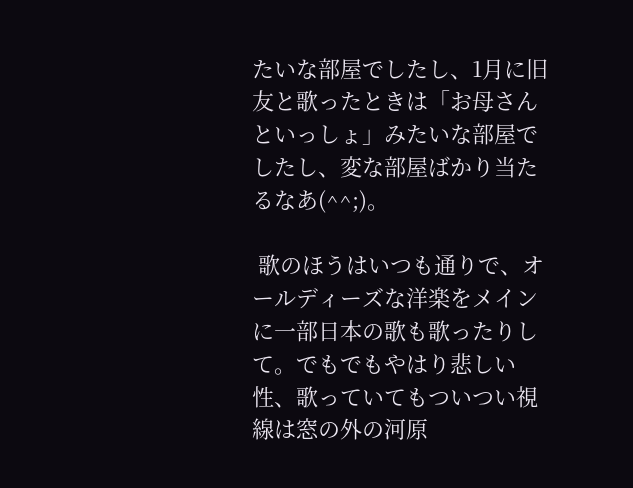たいな部屋でしたし、1月に旧友と歌ったときは「お母さんといっしょ」みたいな部屋でしたし、変な部屋ばかり当たるなあ(^^;)。

 歌のほうはいつも通りで、オールディーズな洋楽をメインに一部日本の歌も歌ったりして。でもでもやはり悲しい性、歌っていてもついつい視線は窓の外の河原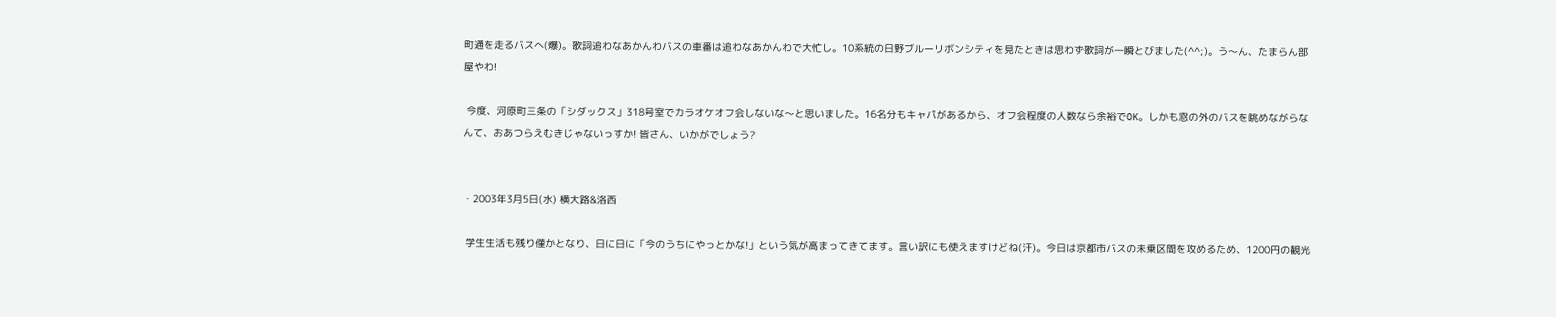町通を走るバスへ(爆)。歌詞追わなあかんわバスの車番は追わなあかんわで大忙し。10系統の日野ブルーリボンシティを見たときは思わず歌詞が一瞬とびました(^^;)。う〜ん、たまらん部屋やわ!

 今度、河原町三条の「シダックス」318号室でカラオケオフ会しないな〜と思いました。16名分もキャパがあるから、オフ会程度の人数なら余裕でOK。しかも窓の外のバスを眺めながらなんて、おあつらえむきじゃないっすか! 皆さん、いかがでしょう?


・2003年3月5日(水) 横大路&洛西

 学生生活も残り僅かとなり、日に日に「今のうちにやっとかな!」という気が高まってきてます。言い訳にも使えますけどね(汗)。今日は京都市バスの未乗区間を攻めるため、1200円の観光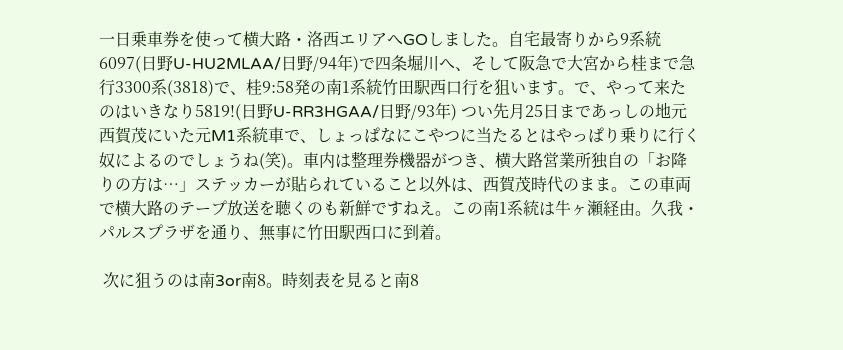一日乗車券を使って横大路・洛西エリアへGOしました。自宅最寄りから9系統6097(日野U-HU2MLAA/日野/94年)で四条堀川へ、そして阪急で大宮から桂まで急行3300系(3818)で、桂9:58発の南1系統竹田駅西口行を狙います。で、やって来たのはいきなり5819!(日野U-RR3HGAA/日野/93年) つい先月25日まであっしの地元西賀茂にいた元M1系統車で、しょっぱなにこやつに当たるとはやっぱり乗りに行く奴によるのでしょうね(笑)。車内は整理券機器がつき、横大路営業所独自の「お降りの方は…」ステッカーが貼られていること以外は、西賀茂時代のまま。この車両で横大路のテープ放送を聴くのも新鮮ですねえ。この南1系統は牛ヶ瀬経由。久我・パルスプラザを通り、無事に竹田駅西口に到着。

 次に狙うのは南3or南8。時刻表を見ると南8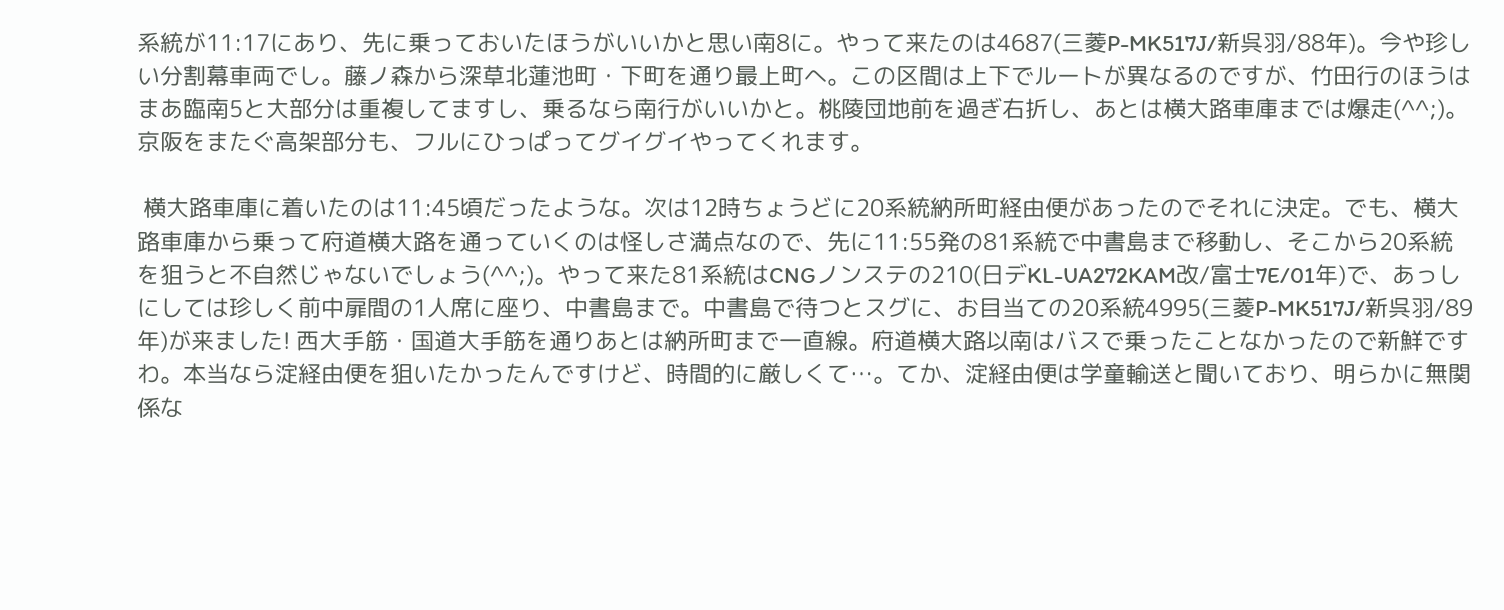系統が11:17にあり、先に乗っておいたほうがいいかと思い南8に。やって来たのは4687(三菱P-MK517J/新呉羽/88年)。今や珍しい分割幕車両でし。藤ノ森から深草北蓮池町・下町を通り最上町へ。この区間は上下でルートが異なるのですが、竹田行のほうはまあ臨南5と大部分は重複してますし、乗るなら南行がいいかと。桃陵団地前を過ぎ右折し、あとは横大路車庫までは爆走(^^;)。京阪をまたぐ高架部分も、フルにひっぱってグイグイやってくれます。

 横大路車庫に着いたのは11:45頃だったような。次は12時ちょうどに20系統納所町経由便があったのでそれに決定。でも、横大路車庫から乗って府道横大路を通っていくのは怪しさ満点なので、先に11:55発の81系統で中書島まで移動し、そこから20系統を狙うと不自然じゃないでしょう(^^;)。やって来た81系統はCNGノンステの210(日デKL-UA272KAM改/富士7E/01年)で、あっしにしては珍しく前中扉間の1人席に座り、中書島まで。中書島で待つとスグに、お目当ての20系統4995(三菱P-MK517J/新呉羽/89年)が来ました! 西大手筋・国道大手筋を通りあとは納所町まで一直線。府道横大路以南はバスで乗ったことなかったので新鮮ですわ。本当なら淀経由便を狙いたかったんですけど、時間的に厳しくて…。てか、淀経由便は学童輸送と聞いており、明らかに無関係な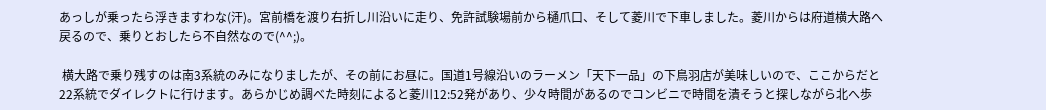あっしが乗ったら浮きますわな(汗)。宮前橋を渡り右折し川沿いに走り、免許試験場前から樋爪口、そして菱川で下車しました。菱川からは府道横大路へ戻るので、乗りとおしたら不自然なので(^^;)。

 横大路で乗り残すのは南3系統のみになりましたが、その前にお昼に。国道1号線沿いのラーメン「天下一品」の下鳥羽店が美味しいので、ここからだと22系統でダイレクトに行けます。あらかじめ調べた時刻によると菱川12:52発があり、少々時間があるのでコンビニで時間を潰そうと探しながら北へ歩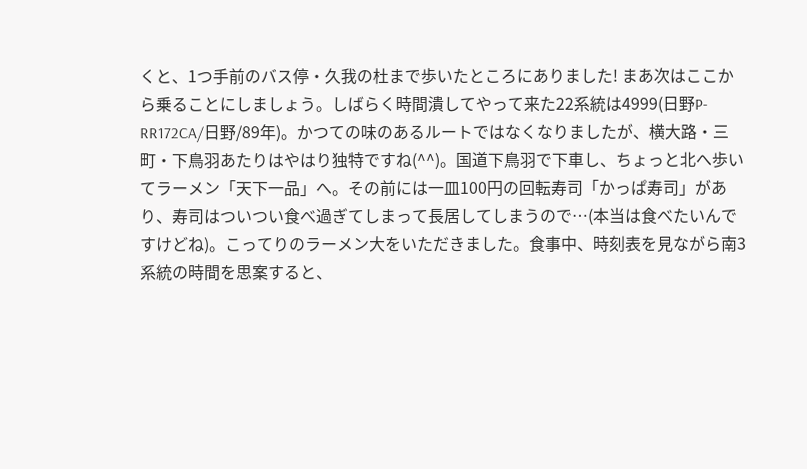くと、1つ手前のバス停・久我の杜まで歩いたところにありました! まあ次はここから乗ることにしましょう。しばらく時間潰してやって来た22系統は4999(日野P-RR172CA/日野/89年)。かつての味のあるルートではなくなりましたが、横大路・三町・下鳥羽あたりはやはり独特ですね(^^)。国道下鳥羽で下車し、ちょっと北へ歩いてラーメン「天下一品」へ。その前には一皿100円の回転寿司「かっぱ寿司」があり、寿司はついつい食べ過ぎてしまって長居してしまうので…(本当は食べたいんですけどね)。こってりのラーメン大をいただきました。食事中、時刻表を見ながら南3系統の時間を思案すると、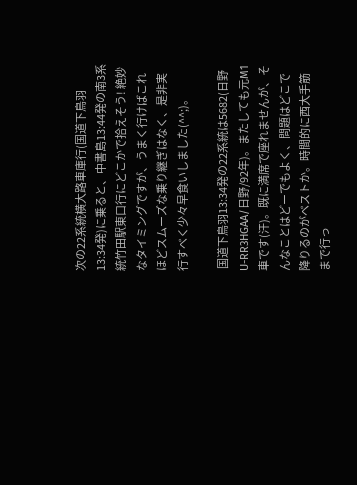次の22系統横大路車庫行(国道下鳥羽13:34発)に乗ると、中書島13:44発の南3系統竹田駅東口行にどこかで拾えそう! 絶妙なタイミングですが、うまく行けばこれほどスムーズな乗り継ぎはなく、是非実行すべく少々早食いしました(^^;)。

 国道下鳥羽13:34発の22系統は5682(日野U-RR3HGAA/日野/92年)。またしても元M1車です(汗)。既に満席で座れませんが、そんなことはどーでもよく、問題はどこで降りるのがベストか。時間的に西大手筋まで行っ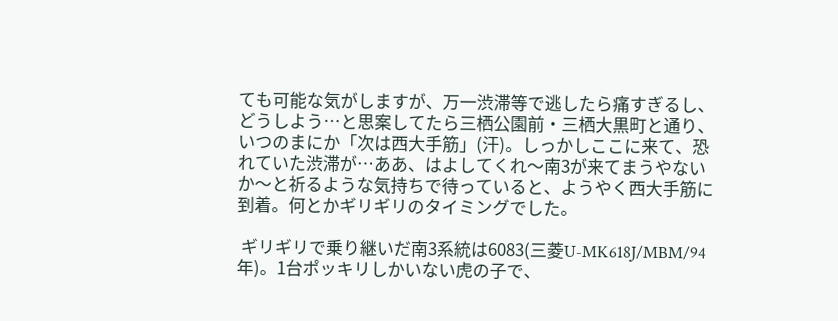ても可能な気がしますが、万一渋滞等で逃したら痛すぎるし、どうしよう…と思案してたら三栖公園前・三栖大黒町と通り、いつのまにか「次は西大手筋」(汗)。しっかしここに来て、恐れていた渋滞が…ああ、はよしてくれ〜南3が来てまうやないか〜と祈るような気持ちで待っていると、ようやく西大手筋に到着。何とかギリギリのタイミングでした。

 ギリギリで乗り継いだ南3系統は6083(三菱U-MK618J/MBM/94年)。1台ポッキリしかいない虎の子で、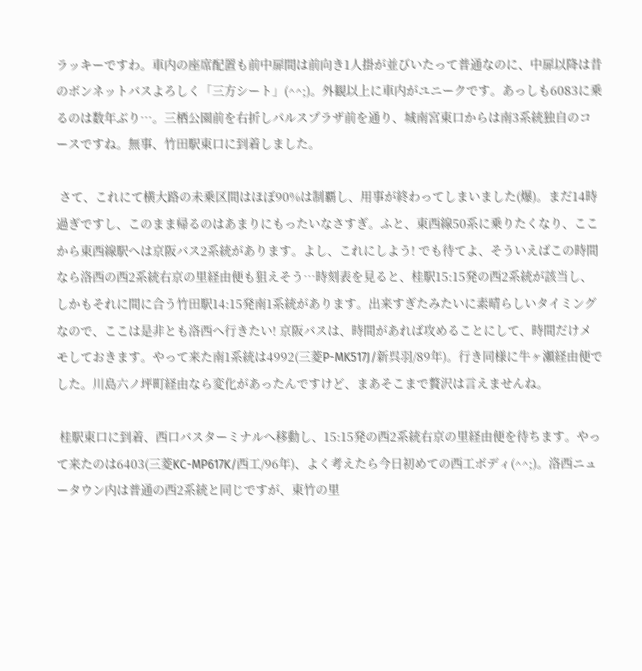ラッキーですわ。車内の座席配置も前中扉間は前向き1人掛が並びいたって普通なのに、中扉以降は昔のボンネットバスよろしく「三方シート」(^^;)。外観以上に車内がユニークです。あっしも6083に乗るのは数年ぶり…。三栖公園前を右折しパルスプラザ前を通り、城南宮東口からは南3系統独自のコースですね。無事、竹田駅東口に到着しました。

 さて、これにて横大路の未乗区間はほぼ90%は制覇し、用事が終わってしまいました(爆)。まだ14時過ぎですし、このまま帰るのはあまりにもったいなさすぎ。ふと、東西線50系に乗りたくなり、ここから東西線駅へは京阪バス2系統があります。よし、これにしよう! でも待てよ、そういえばこの時間なら洛西の西2系統右京の里経由便も狙えそう…時刻表を見ると、桂駅15:15発の西2系統が該当し、しかもそれに間に合う竹田駅14:15発南1系統があります。出来すぎたみたいに素晴らしいタイミングなので、ここは是非とも洛西へ行きたい! 京阪バスは、時間があれば攻めることにして、時間だけメモしておきます。やって来た南1系統は4992(三菱P-MK517J/新呉羽/89年)。行き同様に牛ヶ瀬経由便でした。川島六ノ坪町経由なら変化があったんですけど、まあそこまで贅沢は言えませんね。

 桂駅東口に到着、西口バスターミナルへ移動し、15:15発の西2系統右京の里経由便を待ちます。やって来たのは6403(三菱KC-MP617K/西工/96年)、よく考えたら今日初めての西工ボディ(^^;)。洛西ニュータウン内は普通の西2系統と同じですが、東竹の里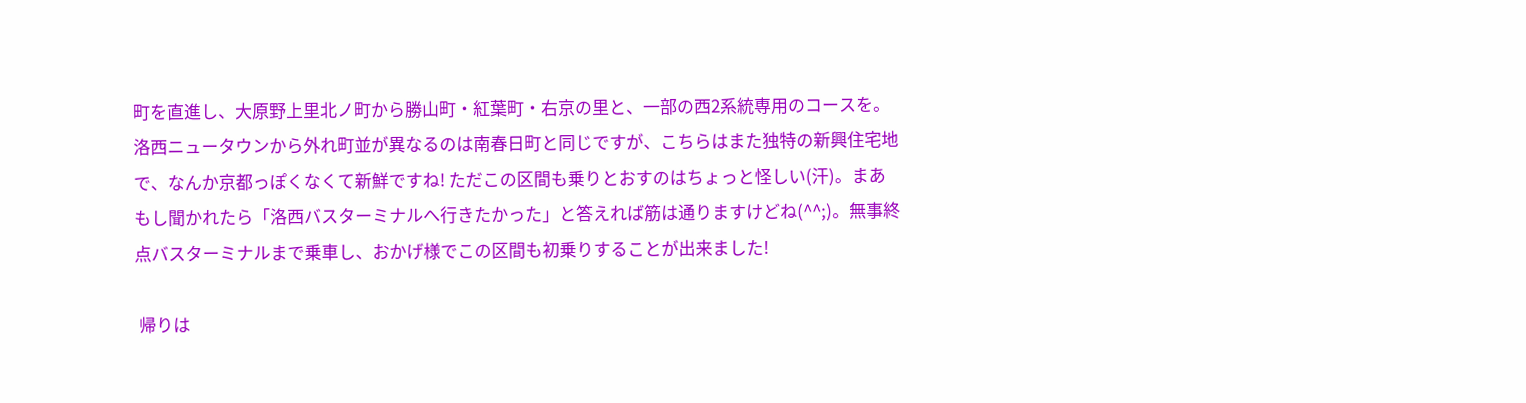町を直進し、大原野上里北ノ町から勝山町・紅葉町・右京の里と、一部の西2系統専用のコースを。洛西ニュータウンから外れ町並が異なるのは南春日町と同じですが、こちらはまた独特の新興住宅地で、なんか京都っぽくなくて新鮮ですね! ただこの区間も乗りとおすのはちょっと怪しい(汗)。まあもし聞かれたら「洛西バスターミナルへ行きたかった」と答えれば筋は通りますけどね(^^;)。無事終点バスターミナルまで乗車し、おかげ様でこの区間も初乗りすることが出来ました!

 帰りは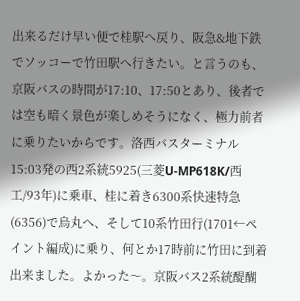出来るだけ早い便で桂駅へ戻り、阪急&地下鉄でソッコーで竹田駅へ行きたい。と言うのも、京阪バスの時間が17:10、17:50とあり、後者では空も暗く景色が楽しめそうになく、極力前者に乗りたいからです。洛西バスターミナル15:03発の西2系統5925(三菱U-MP618K/西工/93年)に乗車、桂に着き6300系快速特急(6356)で烏丸へ、そして10系竹田行(1701←ペイント編成)に乗り、何とか17時前に竹田に到着出来ました。よかった〜。京阪バス2系統醍醐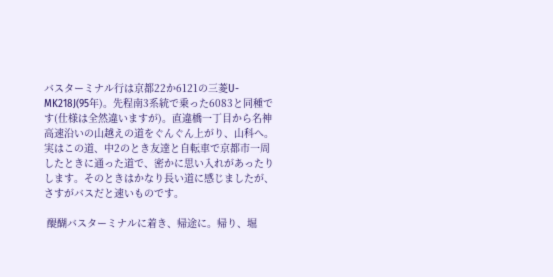バスターミナル行は京都22か6121の三菱U-MK218J(95年)。先程南3系統で乗った6083と同種です(仕様は全然違いますが)。直違橋一丁目から名神高速沿いの山越えの道をぐんぐん上がり、山科へ。実はこの道、中2のとき友達と自転車で京都市一周したときに通った道で、密かに思い入れがあったりします。そのときはかなり長い道に感じましたが、さすがバスだと速いものです。

 醍醐バスターミナルに着き、帰途に。帰り、堀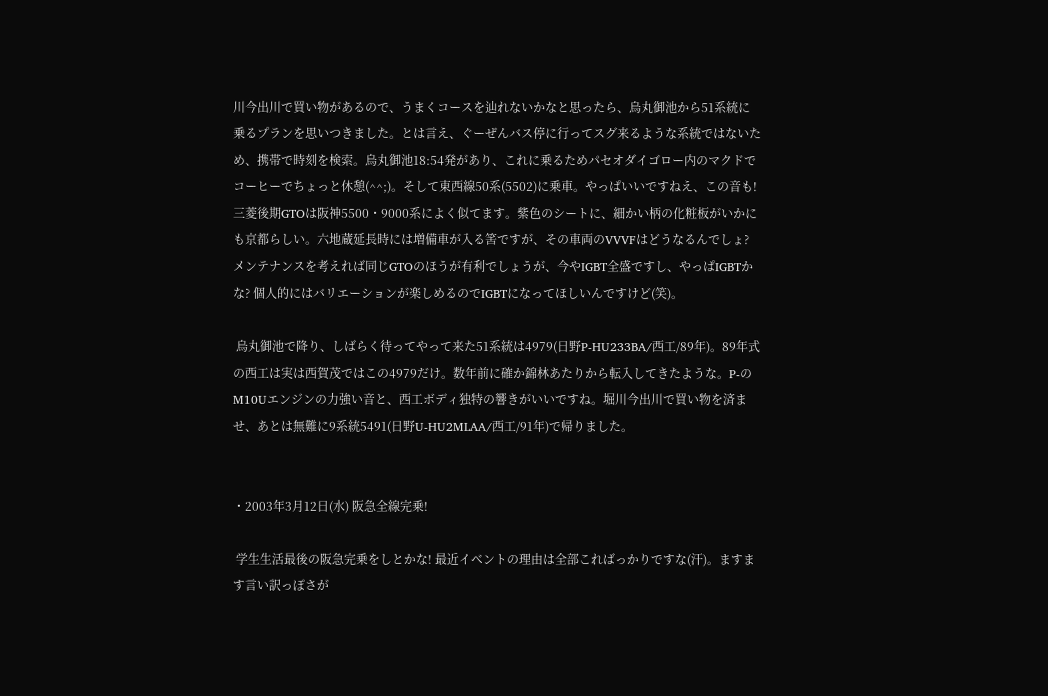川今出川で買い物があるので、うまくコースを辿れないかなと思ったら、烏丸御池から51系統に乗るプランを思いつきました。とは言え、ぐーぜんバス停に行ってスグ来るような系統ではないため、携帯で時刻を検索。烏丸御池18:54発があり、これに乗るためパセオダイゴロー内のマクドでコーヒーでちょっと休憩(^^;)。そして東西線50系(5502)に乗車。やっぱいいですねえ、この音も! 三菱後期GTOは阪神5500・9000系によく似てます。紫色のシートに、細かい柄の化粧板がいかにも京都らしい。六地蔵延長時には増備車が入る筈ですが、その車両のVVVFはどうなるんでしょ? メンテナンスを考えれば同じGTOのほうが有利でしょうが、今やIGBT全盛ですし、やっぱIGBTかな? 個人的にはバリエーションが楽しめるのでIGBTになってほしいんですけど(笑)。

 烏丸御池で降り、しばらく待ってやって来た51系統は4979(日野P-HU233BA/西工/89年)。89年式の西工は実は西賀茂ではこの4979だけ。数年前に確か錦林あたりから転入してきたような。P-のM10Uエンジンの力強い音と、西工ボディ独特の響きがいいですね。堀川今出川で買い物を済ませ、あとは無難に9系統5491(日野U-HU2MLAA/西工/91年)で帰りました。


・2003年3月12日(水) 阪急全線完乗!

 学生生活最後の阪急完乗をしとかな! 最近イベントの理由は全部こればっかりですな(汗)。ますます言い訳っぽさが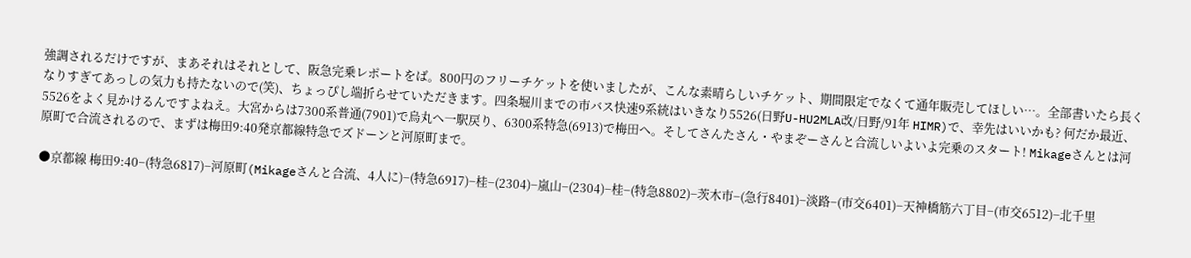強調されるだけですが、まあそれはそれとして、阪急完乗レポートをば。800円のフリーチケットを使いましたが、こんな素晴らしいチケット、期間限定でなくて通年販売してほしい…。全部書いたら長くなりすぎてあっしの気力も持たないので(笑)、ちょっぴし端折らせていただきます。四条堀川までの市バス快速9系統はいきなり5526(日野U-HU2MLA改/日野/91年 HIMR)で、幸先はいいかも? 何だか最近、5526をよく見かけるんですよねえ。大宮からは7300系普通(7901)で烏丸へ一駅戻り、6300系特急(6913)で梅田へ。そしてさんたさん・やまぞーさんと合流しいよいよ完乗のスタート! Mikageさんとは河原町で合流されるので、まずは梅田9:40発京都線特急でズドーンと河原町まで。

●京都線 梅田9:40−(特急6817)−河原町(Mikageさんと合流、4人に)−(特急6917)−桂−(2304)−嵐山−(2304)−桂−(特急8802)−茨木市−(急行8401)−淡路−(市交6401)−天神橋筋六丁目−(市交6512)−北千里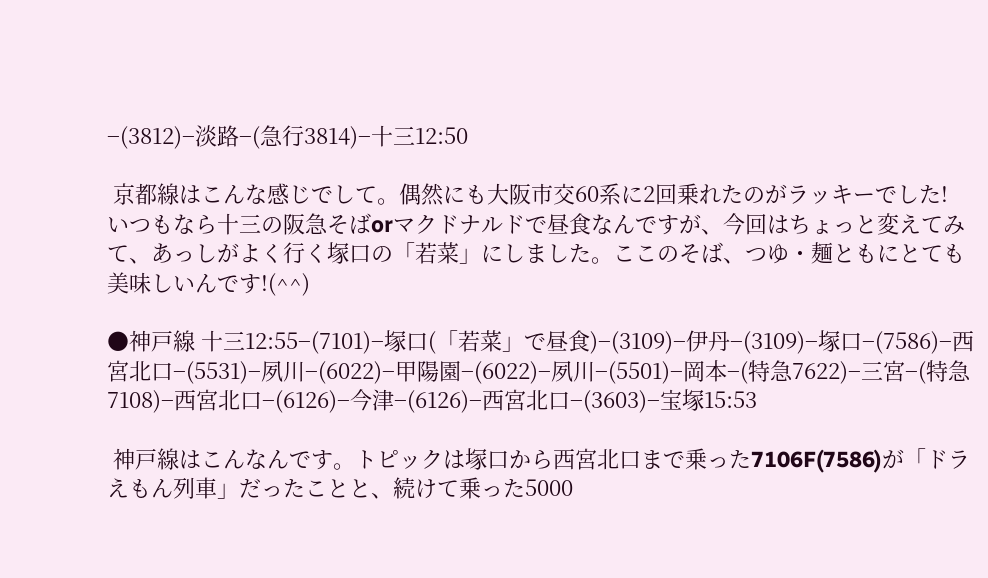−(3812)−淡路−(急行3814)−十三12:50

 京都線はこんな感じでして。偶然にも大阪市交60系に2回乗れたのがラッキーでした! いつもなら十三の阪急そばorマクドナルドで昼食なんですが、今回はちょっと変えてみて、あっしがよく行く塚口の「若菜」にしました。ここのそば、つゆ・麺ともにとても美味しいんです!(^^)

●神戸線 十三12:55−(7101)−塚口(「若菜」で昼食)−(3109)−伊丹−(3109)−塚口−(7586)−西宮北口−(5531)−夙川−(6022)−甲陽園−(6022)−夙川−(5501)−岡本−(特急7622)−三宮−(特急7108)−西宮北口−(6126)−今津−(6126)−西宮北口−(3603)−宝塚15:53

 神戸線はこんなんです。トピックは塚口から西宮北口まで乗った7106F(7586)が「ドラえもん列車」だったことと、続けて乗った5000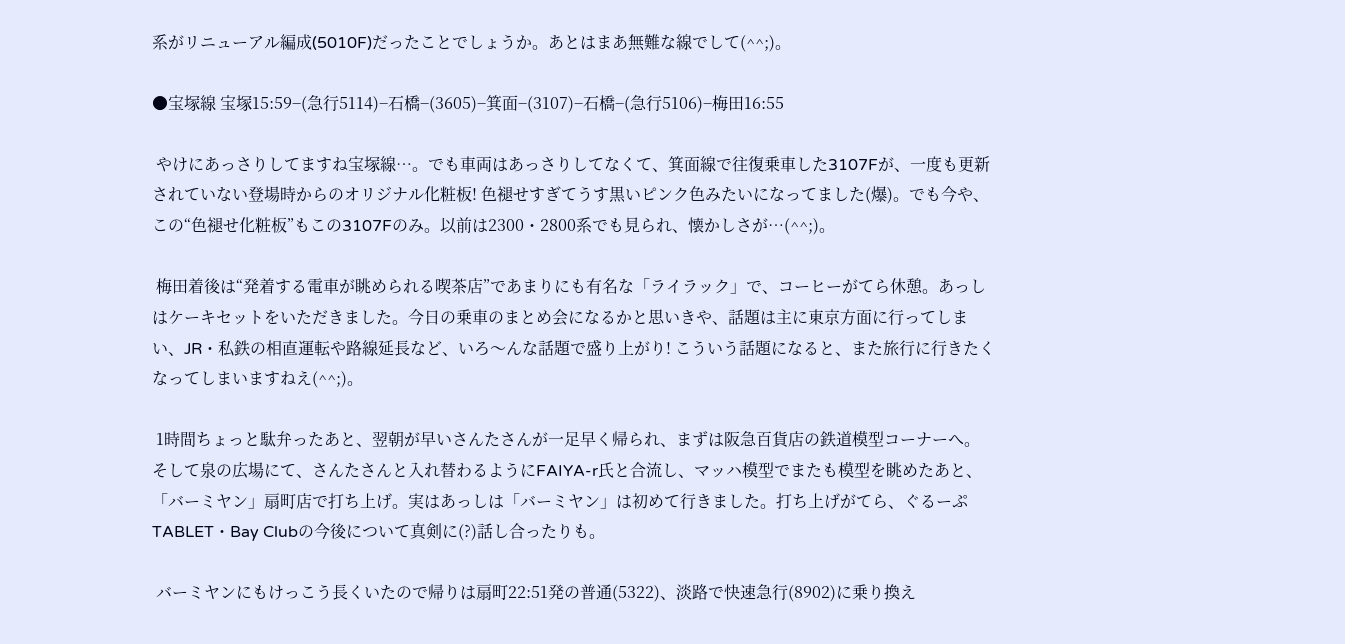系がリニューアル編成(5010F)だったことでしょうか。あとはまあ無難な線でして(^^;)。

●宝塚線 宝塚15:59−(急行5114)−石橋−(3605)−箕面−(3107)−石橋−(急行5106)−梅田16:55

 やけにあっさりしてますね宝塚線…。でも車両はあっさりしてなくて、箕面線で往復乗車した3107Fが、一度も更新されていない登場時からのオリジナル化粧板! 色褪せすぎてうす黒いピンク色みたいになってました(爆)。でも今や、この“色褪せ化粧板”もこの3107Fのみ。以前は2300・2800系でも見られ、懐かしさが…(^^;)。

 梅田着後は“発着する電車が眺められる喫茶店”であまりにも有名な「ライラック」で、コーヒーがてら休憩。あっしはケーキセットをいただきました。今日の乗車のまとめ会になるかと思いきや、話題は主に東京方面に行ってしまい、JR・私鉄の相直運転や路線延長など、いろ〜んな話題で盛り上がり! こういう話題になると、また旅行に行きたくなってしまいますねえ(^^;)。

 1時間ちょっと駄弁ったあと、翌朝が早いさんたさんが一足早く帰られ、まずは阪急百貨店の鉄道模型コーナーへ。そして泉の広場にて、さんたさんと入れ替わるようにFAIYA-r氏と合流し、マッハ模型でまたも模型を眺めたあと、「バーミヤン」扇町店で打ち上げ。実はあっしは「バーミヤン」は初めて行きました。打ち上げがてら、ぐるーぷTABLET・Bay Clubの今後について真剣に(?)話し合ったりも。

 バーミヤンにもけっこう長くいたので帰りは扇町22:51発の普通(5322)、淡路で快速急行(8902)に乗り換え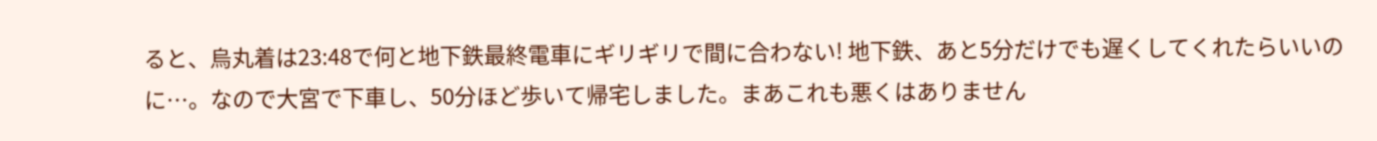ると、烏丸着は23:48で何と地下鉄最終電車にギリギリで間に合わない! 地下鉄、あと5分だけでも遅くしてくれたらいいのに…。なので大宮で下車し、50分ほど歩いて帰宅しました。まあこれも悪くはありません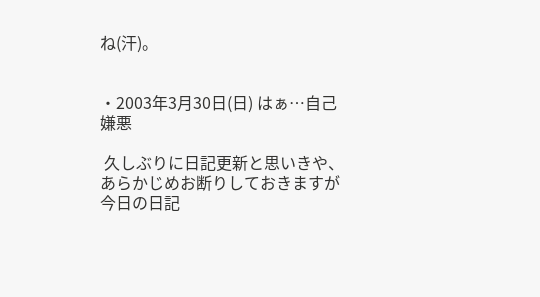ね(汗)。


・2003年3月30日(日) はぁ…自己嫌悪

 久しぶりに日記更新と思いきや、あらかじめお断りしておきますが今日の日記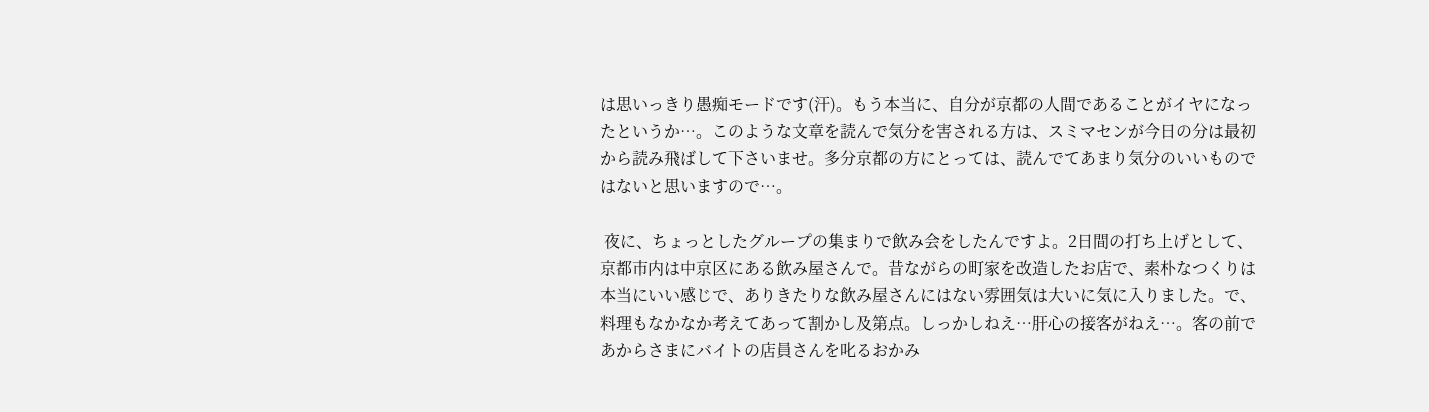は思いっきり愚痴モードです(汗)。もう本当に、自分が京都の人間であることがイヤになったというか…。このような文章を読んで気分を害される方は、スミマセンが今日の分は最初から読み飛ばして下さいませ。多分京都の方にとっては、読んでてあまり気分のいいものではないと思いますので…。

 夜に、ちょっとしたグループの集まりで飲み会をしたんですよ。2日間の打ち上げとして、京都市内は中京区にある飲み屋さんで。昔ながらの町家を改造したお店で、素朴なつくりは本当にいい感じで、ありきたりな飲み屋さんにはない雰囲気は大いに気に入りました。で、料理もなかなか考えてあって割かし及第点。しっかしねえ…肝心の接客がねえ…。客の前であからさまにバイトの店員さんを叱るおかみ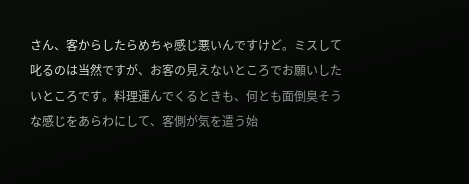さん、客からしたらめちゃ感じ悪いんですけど。ミスして叱るのは当然ですが、お客の見えないところでお願いしたいところです。料理運んでくるときも、何とも面倒臭そうな感じをあらわにして、客側が気を遣う始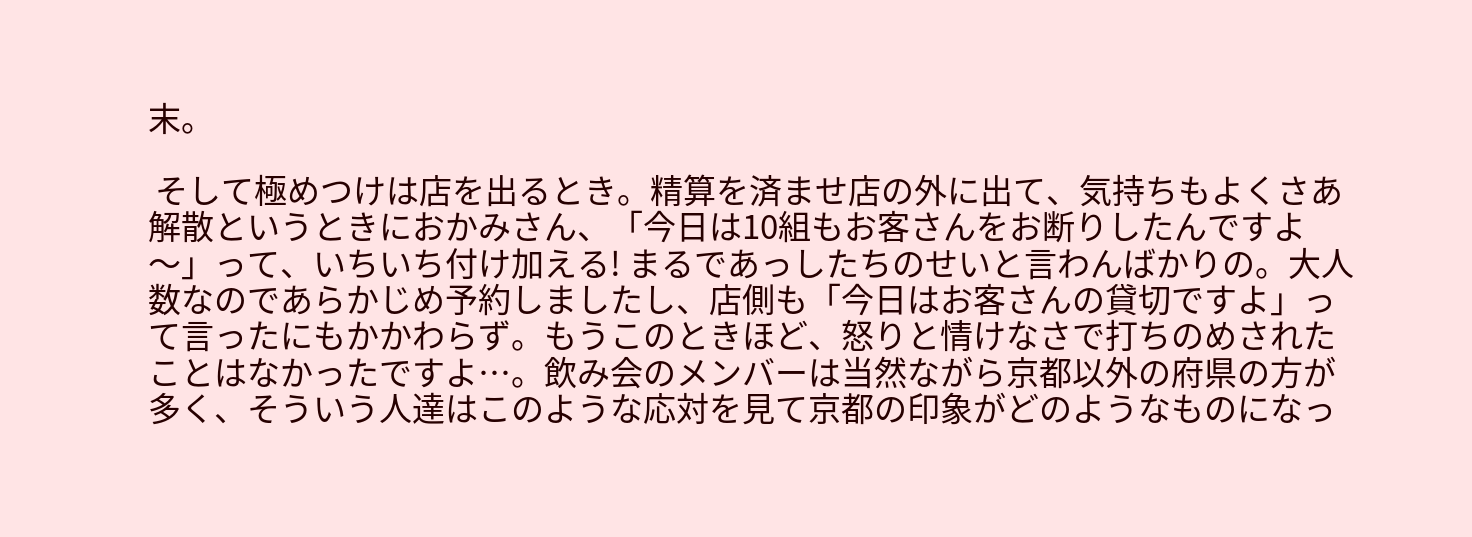末。

 そして極めつけは店を出るとき。精算を済ませ店の外に出て、気持ちもよくさあ解散というときにおかみさん、「今日は10組もお客さんをお断りしたんですよ〜」って、いちいち付け加える! まるであっしたちのせいと言わんばかりの。大人数なのであらかじめ予約しましたし、店側も「今日はお客さんの貸切ですよ」って言ったにもかかわらず。もうこのときほど、怒りと情けなさで打ちのめされたことはなかったですよ…。飲み会のメンバーは当然ながら京都以外の府県の方が多く、そういう人達はこのような応対を見て京都の印象がどのようなものになっ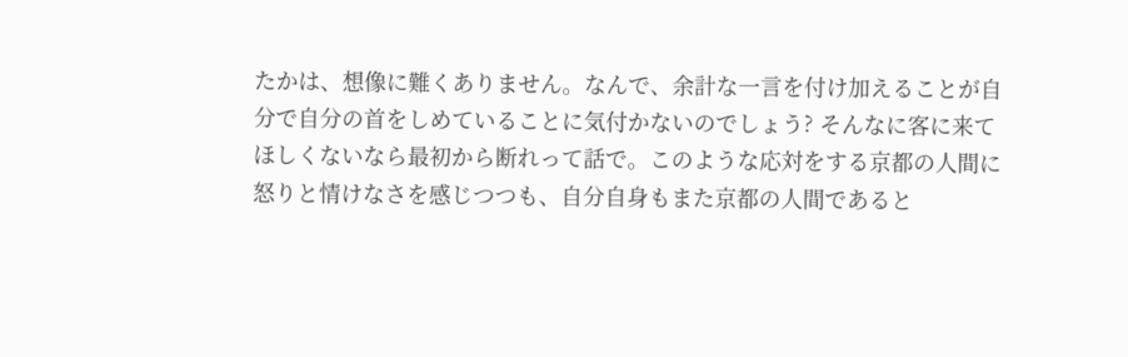たかは、想像に難くありません。なんで、余計な一言を付け加えることが自分で自分の首をしめていることに気付かないのでしょう? そんなに客に来てほしくないなら最初から断れって話で。このような応対をする京都の人間に怒りと情けなさを感じつつも、自分自身もまた京都の人間であると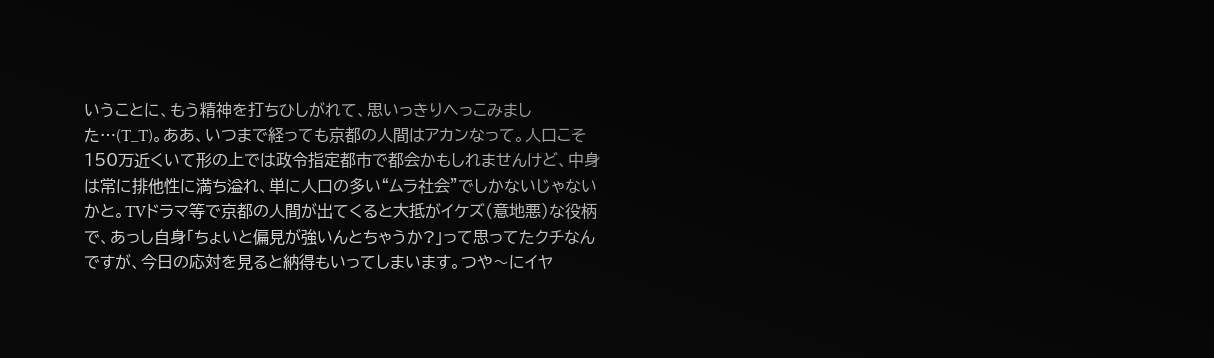いうことに、もう精神を打ちひしがれて、思いっきりへっこみました…(T_T)。ああ、いつまで経っても京都の人間はアカンなって。人口こそ150万近くいて形の上では政令指定都市で都会かもしれませんけど、中身は常に排他性に満ち溢れ、単に人口の多い“ムラ社会”でしかないじゃないかと。TVドラマ等で京都の人間が出てくると大抵がイケズ(意地悪)な役柄で、あっし自身「ちょいと偏見が強いんとちゃうか?」って思ってたクチなんですが、今日の応対を見ると納得もいってしまいます。つや〜にイヤ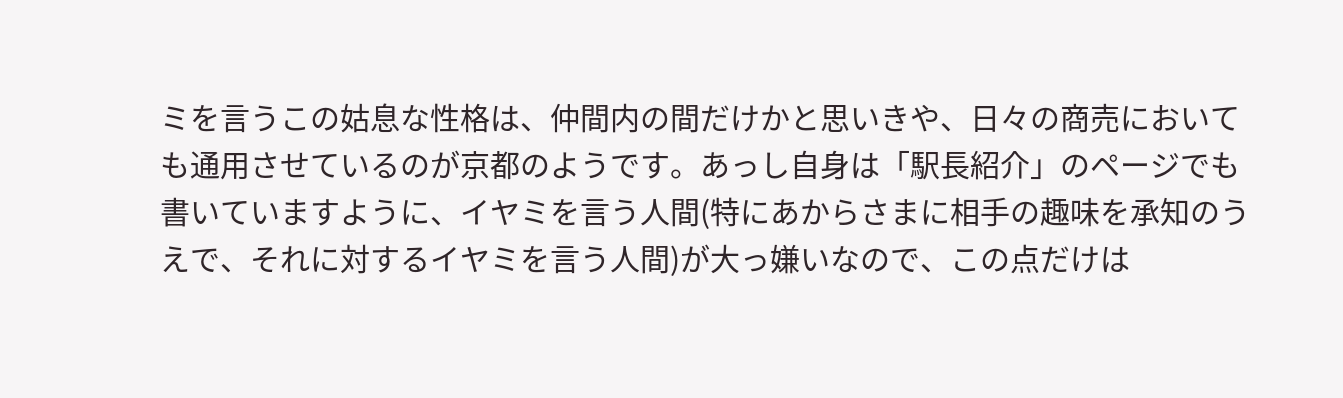ミを言うこの姑息な性格は、仲間内の間だけかと思いきや、日々の商売においても通用させているのが京都のようです。あっし自身は「駅長紹介」のページでも書いていますように、イヤミを言う人間(特にあからさまに相手の趣味を承知のうえで、それに対するイヤミを言う人間)が大っ嫌いなので、この点だけは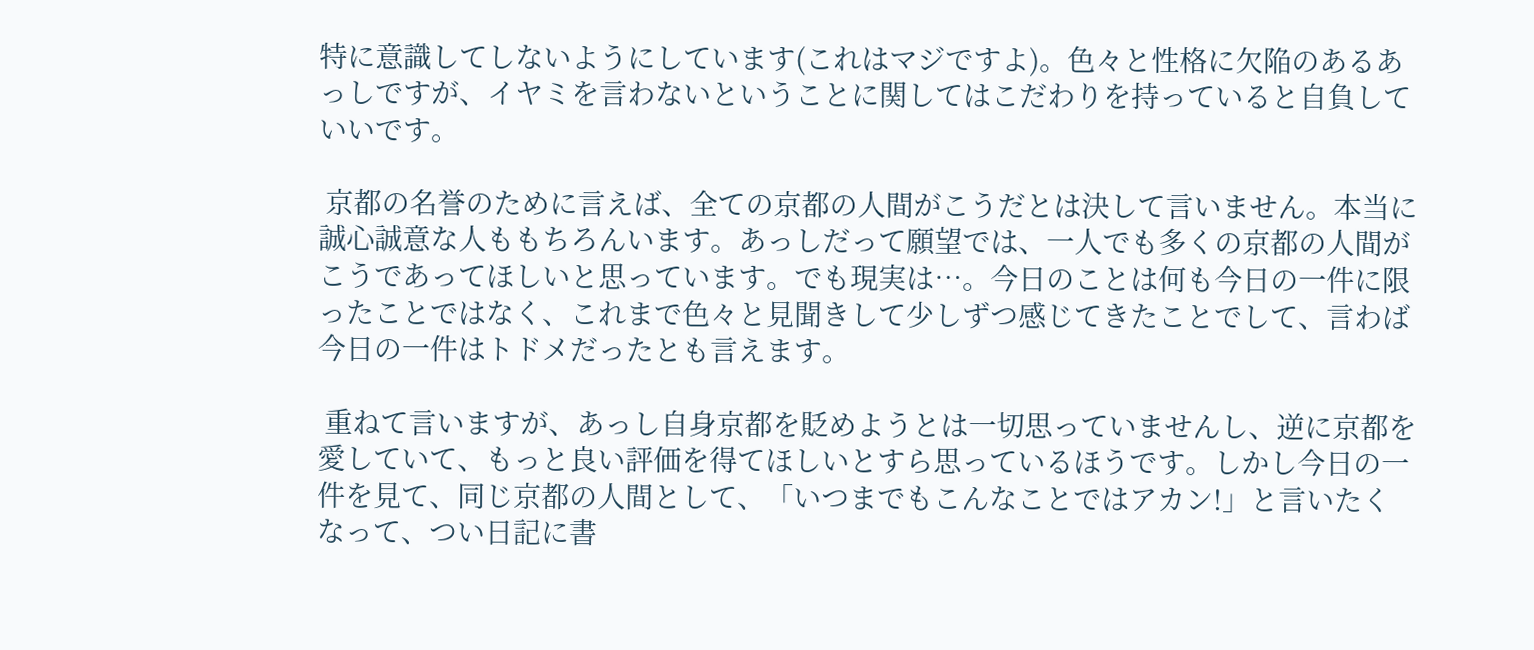特に意識してしないようにしています(これはマジですよ)。色々と性格に欠陥のあるあっしですが、イヤミを言わないということに関してはこだわりを持っていると自負していいです。

 京都の名誉のために言えば、全ての京都の人間がこうだとは決して言いません。本当に誠心誠意な人ももちろんいます。あっしだって願望では、一人でも多くの京都の人間がこうであってほしいと思っています。でも現実は…。今日のことは何も今日の一件に限ったことではなく、これまで色々と見聞きして少しずつ感じてきたことでして、言わば今日の一件はトドメだったとも言えます。

 重ねて言いますが、あっし自身京都を貶めようとは一切思っていませんし、逆に京都を愛していて、もっと良い評価を得てほしいとすら思っているほうです。しかし今日の一件を見て、同じ京都の人間として、「いつまでもこんなことではアカン!」と言いたくなって、つい日記に書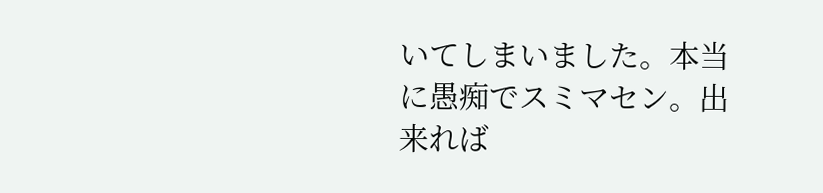いてしまいました。本当に愚痴でスミマセン。出来れば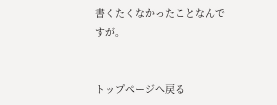書くたくなかったことなんですが。


トップページへ戻る